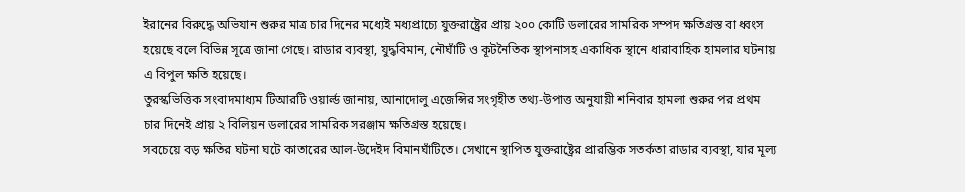ইরানের বিরুদ্ধে অভিযান শুরুর মাত্র চার দিনের মধ্যেই মধ্যপ্রাচ্যে যুক্তরাষ্ট্রের প্রায় ২০০ কোটি ডলারের সামরিক সম্পদ ক্ষতিগ্রস্ত বা ধ্বংস হয়েছে বলে বিভিন্ন সূত্রে জানা গেছে। রাডার ব্যবস্থা, যুদ্ধবিমান, নৌঘাঁটি ও কূটনৈতিক স্থাপনাসহ একাধিক স্থানে ধারাবাহিক হামলার ঘটনায় এ বিপুল ক্ষতি হয়েছে।
তুরস্কভিত্তিক সংবাদমাধ্যম টিআরটি ওয়ার্ল্ড জানায়, আনাদোলু এজেন্সির সংগৃহীত তথ্য-উপাত্ত অনুযায়ী শনিবার হামলা শুরুর পর প্রথম চার দিনেই প্রায় ২ বিলিয়ন ডলারের সামরিক সরঞ্জাম ক্ষতিগ্রস্ত হয়েছে।
সবচেয়ে বড় ক্ষতির ঘটনা ঘটে কাতারের আল-উদেইদ বিমানঘাঁটিতে। সেখানে স্থাপিত যুক্তরাষ্ট্রের প্রারম্ভিক সতর্কতা রাডার ব্যবস্থা, যার মূল্য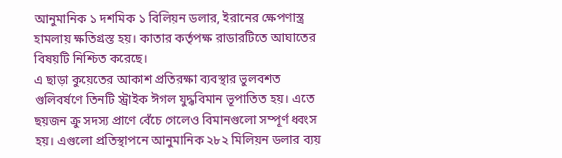আনুমানিক ১ দশমিক ১ বিলিয়ন ডলার, ইরানের ক্ষেপণাস্ত্র হামলায় ক্ষতিগ্রস্ত হয়। কাতার কর্তৃপক্ষ রাডারটিতে আঘাতের বিষয়টি নিশ্চিত করেছে।
এ ছাড়া কুয়েতের আকাশ প্রতিরক্ষা ব্যবস্থার ভুলবশত গুলিবর্ষণে তিনটি স্ট্রাইক ঈগল যুদ্ধবিমান ভূপাতিত হয়। এতে ছয়জন ক্রু সদস্য প্রাণে বেঁচে গেলেও বিমানগুলো সম্পূর্ণ ধ্বংস হয়। এগুলো প্রতিস্থাপনে আনুমানিক ২৮২ মিলিয়ন ডলার ব্যয়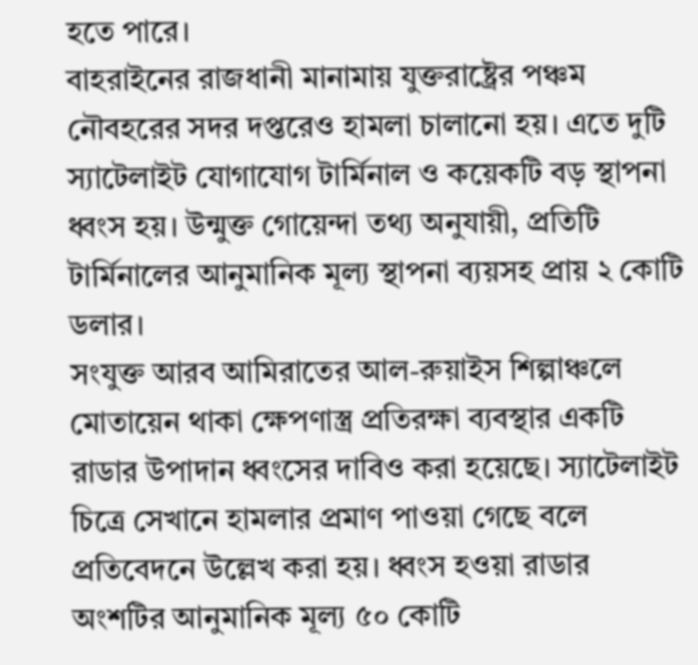হতে পারে।
বাহরাইনের রাজধানী মানামায় যুক্তরাষ্ট্রের পঞ্চম নৌবহরের সদর দপ্তরেও হামলা চালানো হয়। এতে দুটি স্যাটেলাইট যোগাযোগ টার্মিনাল ও কয়েকটি বড় স্থাপনা ধ্বংস হয়। উন্মুক্ত গোয়েন্দা তথ্য অনুযায়ী, প্রতিটি টার্মিনালের আনুমানিক মূল্য স্থাপনা ব্যয়সহ প্রায় ২ কোটি ডলার।
সংযুক্ত আরব আমিরাতের আল-রুয়াইস শিল্পাঞ্চলে মোতায়েন থাকা ক্ষেপণাস্ত্র প্রতিরক্ষা ব্যবস্থার একটি রাডার উপাদান ধ্বংসের দাবিও করা হয়েছে। স্যাটেলাইট চিত্রে সেখানে হামলার প্রমাণ পাওয়া গেছে বলে প্রতিবেদনে উল্লেখ করা হয়। ধ্বংস হওয়া রাডার অংশটির আনুমানিক মূল্য ৫০ কোটি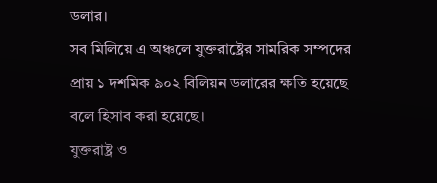ডলার।
সব মিলিয়ে এ অঞ্চলে যুক্তরাষ্ট্রের সামরিক সম্পদের প্রায় ১ দশমিক ৯০২ বিলিয়ন ডলারের ক্ষতি হয়েছে বলে হিসাব করা হয়েছে।
যুক্তরাষ্ট্র ও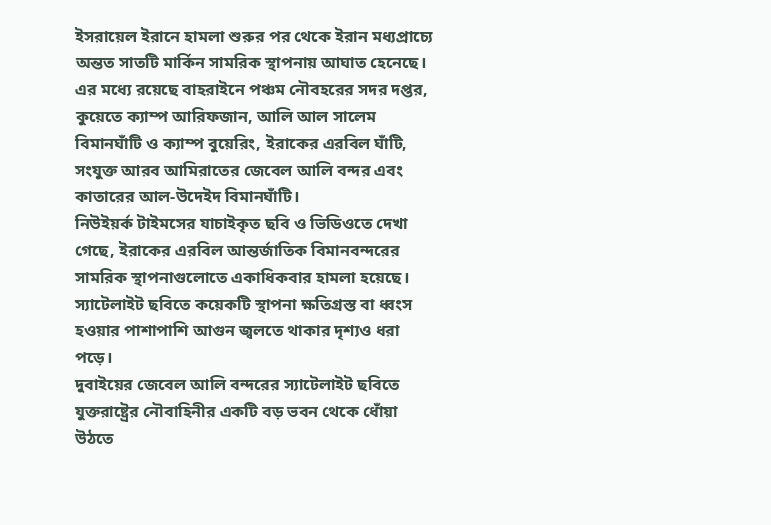ইসরায়েল ইরানে হামলা শুরুর পর থেকে ইরান মধ্যপ্রাচ্যে অন্তত সাতটি মার্কিন সামরিক স্থাপনায় আঘাত হেনেছে। এর মধ্যে রয়েছে বাহরাইনে পঞ্চম নৌবহরের সদর দপ্তর, কুয়েতে ক্যাম্প আরিফজান, আলি আল সালেম বিমানঘাঁটি ও ক্যাম্প বুয়েরিং, ইরাকের এরবিল ঘাঁটি, সংযুক্ত আরব আমিরাতের জেবেল আলি বন্দর এবং কাতারের আল-উদেইদ বিমানঘাঁটি।
নিউইয়র্ক টাইমসের যাচাইকৃত ছবি ও ভিডিওতে দেখা গেছে, ইরাকের এরবিল আন্তর্জাতিক বিমানবন্দরের সামরিক স্থাপনাগুলোতে একাধিকবার হামলা হয়েছে। স্যাটেলাইট ছবিতে কয়েকটি স্থাপনা ক্ষতিগ্রস্ত বা ধ্বংস হওয়ার পাশাপাশি আগুন জ্বলতে থাকার দৃশ্যও ধরা পড়ে।
দুবাইয়ের জেবেল আলি বন্দরের স্যাটেলাইট ছবিতে যুক্তরাষ্ট্রের নৌবাহিনীর একটি বড় ভবন থেকে ধোঁয়া উঠতে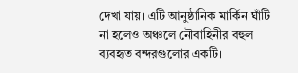দেখা যায়। এটি আনুষ্ঠানিক মার্কিন ঘাঁটি না হলেও অঞ্চলে নৌবাহিনীর বহুল ব্যবহৃত বন্দরগুলোর একটি।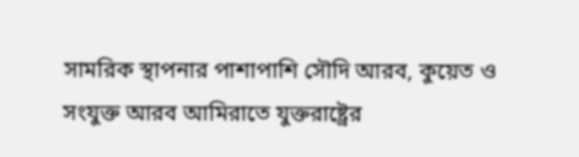সামরিক স্থাপনার পাশাপাশি সৌদি আরব, কুয়েত ও সংযুক্ত আরব আমিরাতে যুক্তরাষ্ট্রের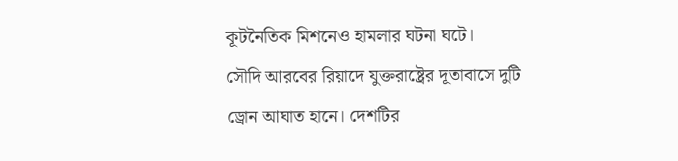কূটনৈতিক মিশনেও হামলার ঘটনা ঘটে।
সৌদি আরবের রিয়াদে যুক্তরাষ্ট্রের দূতাবাসে দুটি ড্রোন আঘাত হানে। দেশটির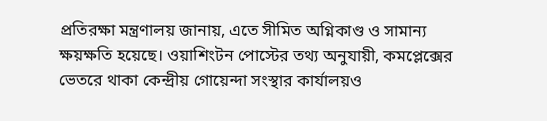প্রতিরক্ষা মন্ত্রণালয় জানায়, এতে সীমিত অগ্নিকাণ্ড ও সামান্য ক্ষয়ক্ষতি হয়েছে। ওয়াশিংটন পোস্টের তথ্য অনুযায়ী, কমপ্লেক্সের ভেতরে থাকা কেন্দ্রীয় গোয়েন্দা সংস্থার কার্যালয়ও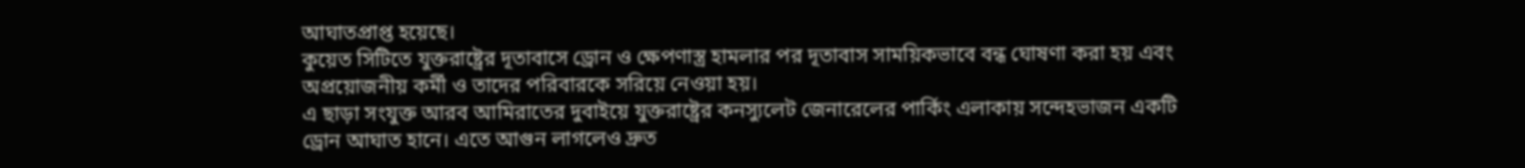আঘাতপ্রাপ্ত হয়েছে।
কুয়েত সিটিতে যুক্তরাষ্ট্রের দূতাবাসে ড্রোন ও ক্ষেপণাস্ত্র হামলার পর দূতাবাস সাময়িকভাবে বন্ধ ঘোষণা করা হয় এবং অপ্রয়োজনীয় কর্মী ও তাদের পরিবারকে সরিয়ে নেওয়া হয়।
এ ছাড়া সংযুক্ত আরব আমিরাতের দুবাইয়ে যুক্তরাষ্ট্রের কনস্যুলেট জেনারেলের পার্কিং এলাকায় সন্দেহভাজন একটি ড্রোন আঘাত হানে। এতে আগুন লাগলেও দ্রুত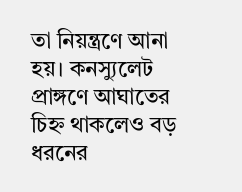তা নিয়ন্ত্রণে আনা হয়। কনস্যুলেট প্রাঙ্গণে আঘাতের চিহ্ন থাকলেও বড় ধরনের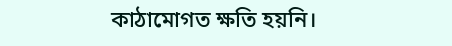কাঠামোগত ক্ষতি হয়নি।